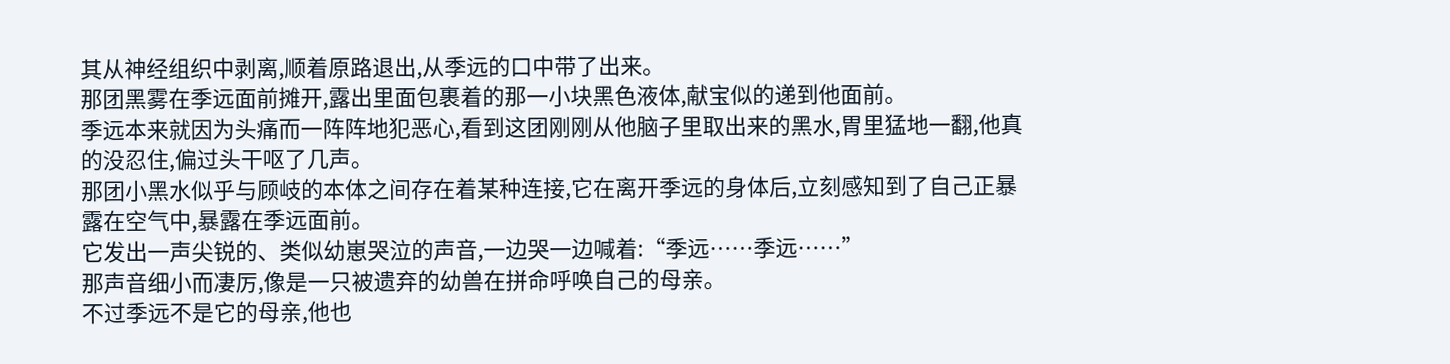其从神经组织中剥离,顺着原路退出,从季远的口中带了出来。
那团黑雾在季远面前摊开,露出里面包裹着的那一小块黑色液体,献宝似的递到他面前。
季远本来就因为头痛而一阵阵地犯恶心,看到这团刚刚从他脑子里取出来的黑水,胃里猛地一翻,他真的没忍住,偏过头干呕了几声。
那团小黑水似乎与顾岐的本体之间存在着某种连接,它在离开季远的身体后,立刻感知到了自己正暴露在空气中,暴露在季远面前。
它发出一声尖锐的、类似幼崽哭泣的声音,一边哭一边喊着:“季远……季远……”
那声音细小而凄厉,像是一只被遗弃的幼兽在拼命呼唤自己的母亲。
不过季远不是它的母亲,他也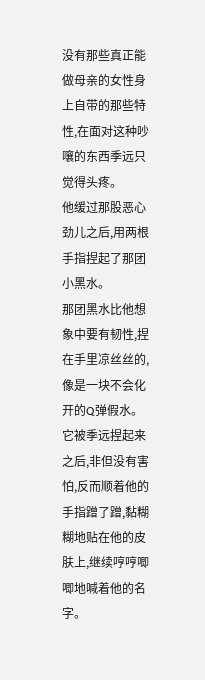没有那些真正能做母亲的女性身上自带的那些特性,在面对这种吵嚷的东西季远只觉得头疼。
他缓过那股恶心劲儿之后,用两根手指捏起了那团小黑水。
那团黑水比他想象中要有韧性,捏在手里凉丝丝的,像是一块不会化开的Q弹假水。
它被季远捏起来之后,非但没有害怕,反而顺着他的手指蹭了蹭,黏糊糊地贴在他的皮肤上,继续哼哼唧唧地喊着他的名字。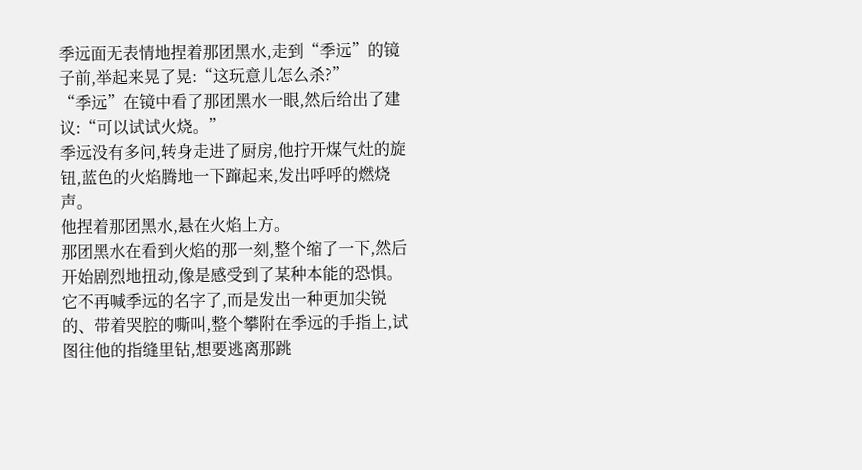季远面无表情地捏着那团黑水,走到“季远”的镜子前,举起来晃了晃:“这玩意儿怎么杀?”
“季远”在镜中看了那团黑水一眼,然后给出了建议:“可以试试火烧。”
季远没有多问,转身走进了厨房,他拧开煤气灶的旋钮,蓝色的火焰腾地一下蹿起来,发出呼呼的燃烧声。
他捏着那团黑水,悬在火焰上方。
那团黑水在看到火焰的那一刻,整个缩了一下,然后开始剧烈地扭动,像是感受到了某种本能的恐惧。
它不再喊季远的名字了,而是发出一种更加尖锐的、带着哭腔的嘶叫,整个攀附在季远的手指上,试图往他的指缝里钻,想要逃离那跳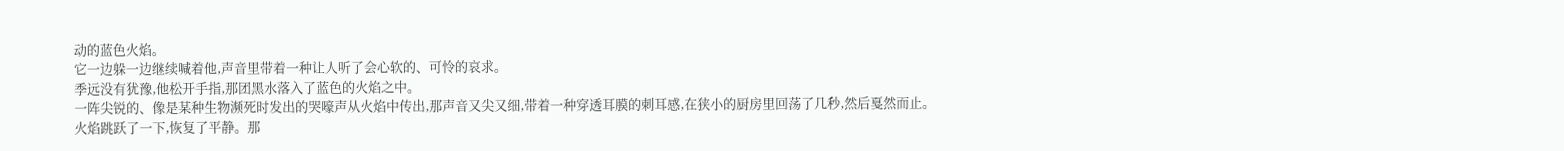动的蓝色火焰。
它一边躲一边继续喊着他,声音里带着一种让人听了会心软的、可怜的哀求。
季远没有犹豫,他松开手指,那团黑水落入了蓝色的火焰之中。
一阵尖锐的、像是某种生物濒死时发出的哭嚎声从火焰中传出,那声音又尖又细,带着一种穿透耳膜的刺耳感,在狭小的厨房里回荡了几秒,然后戛然而止。
火焰跳跃了一下,恢复了平静。那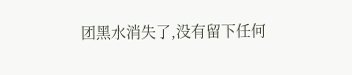团黑水消失了,没有留下任何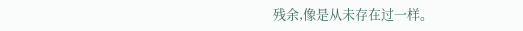残余,像是从未存在过一样。